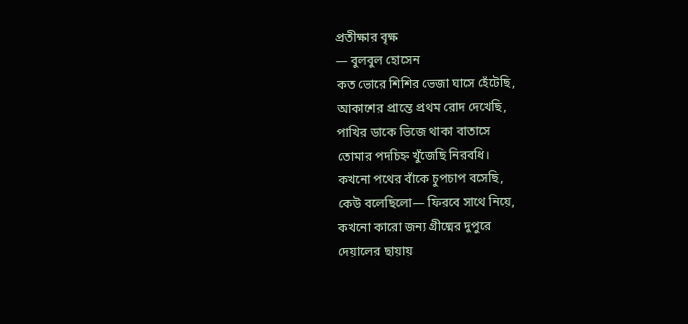প্রতীক্ষার বৃক্ষ
— বুলবুল হোসেন
কত ভোরে শিশির ভেজা ঘাসে হেঁটেছি,
আকাশের প্রান্তে প্রথম রোদ দেখেছি,
পাখির ডাকে ভিজে থাকা বাতাসে
তোমার পদচিহ্ন খুঁজেছি নিরবধি।
কখনো পথের বাঁকে চুপচাপ বসেছি,
কেউ বলেছিলো— ফিরবে সাথে নিয়ে,
কখনো কারো জন্য গ্রীষ্মের দুপুরে
দেয়ালের ছায়ায়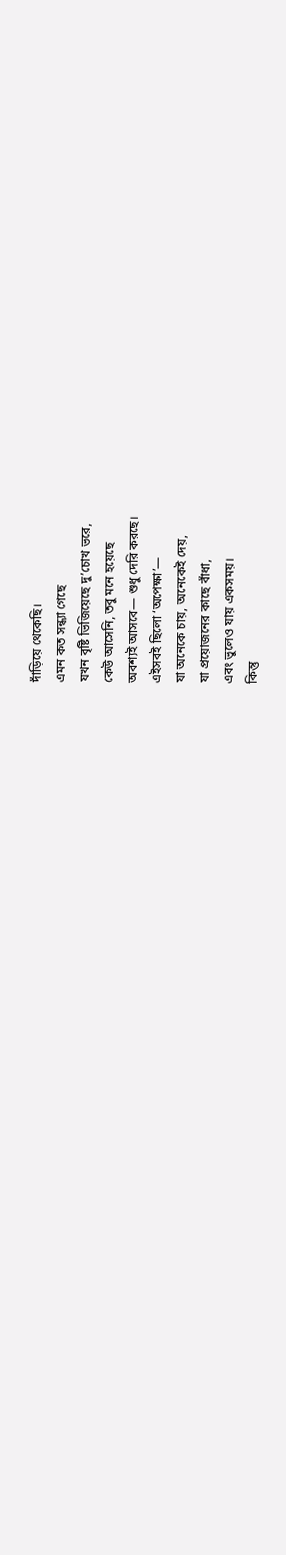দাঁড়িয়ে থেকেছি।
এমন কত সন্ধ্যা গেছে
যখন বৃষ্টি ভিজিয়েছে দু’চোখ ভরে,
কেউ আসেনি, তবু মনে হয়েছে
অবশ্যই আসবে— শুধু দেরি করছে।
এইসবই ছিলো ‘অপেক্ষা’—
যা অনেকে চায়, অনেকেই দেয়,
যা প্রয়োজনের কাছে বাঁধা,
এবং ভুলেও যায় একসময়।
কিন্তু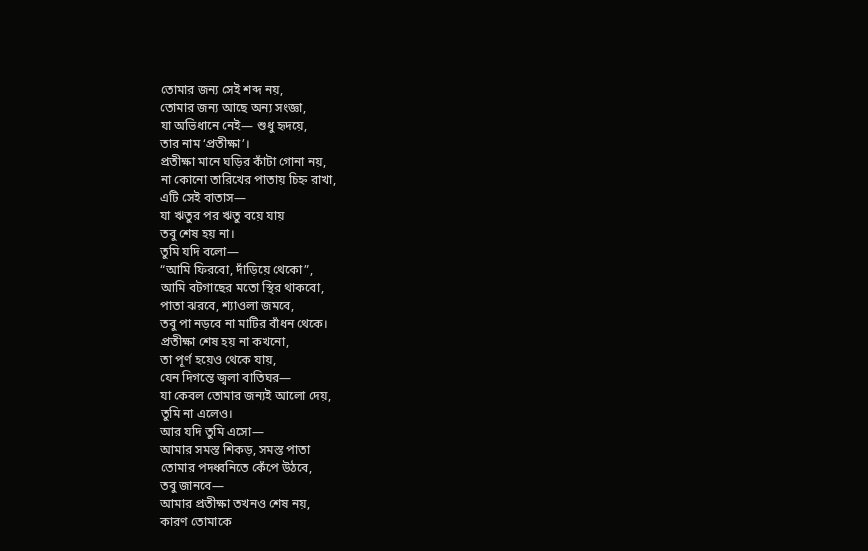তোমার জন্য সেই শব্দ নয়,
তোমার জন্য আছে অন্য সংজ্ঞা,
যা অভিধানে নেই— শুধু হৃদয়ে,
তার নাম ‘প্রতীক্ষা’।
প্রতীক্ষা মানে ঘড়ির কাঁটা গোনা নয়,
না কোনো তারিখের পাতায় চিহ্ন রাখা,
এটি সেই বাতাস—
যা ঋতুর পর ঋতু বয়ে যায়
তবু শেষ হয় না।
তুমি যদি বলো—
“আমি ফিরবো, দাঁড়িয়ে থেকো”,
আমি বটগাছের মতো স্থির থাকবো,
পাতা ঝরবে, শ্যাওলা জমবে,
তবু পা নড়বে না মাটির বাঁধন থেকে।
প্রতীক্ষা শেষ হয় না কখনো,
তা পূর্ণ হয়েও থেকে যায়,
যেন দিগন্তে জ্বলা বাতিঘর—
যা কেবল তোমার জন্যই আলো দেয়,
তুমি না এলেও।
আর যদি তুমি এসো—
আমার সমস্ত শিকড়, সমস্ত পাতা
তোমার পদধ্বনিতে কেঁপে উঠবে,
তবু জানবে—
আমার প্রতীক্ষা তখনও শেষ নয়,
কারণ তোমাকে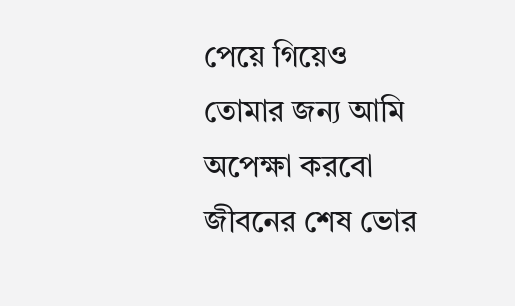পেয়ে গিয়েও
তোমার জন্য আমি অপেক্ষা করবো
জীবনের শেষ ভোর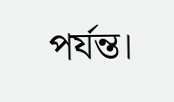পর্যন্ত।